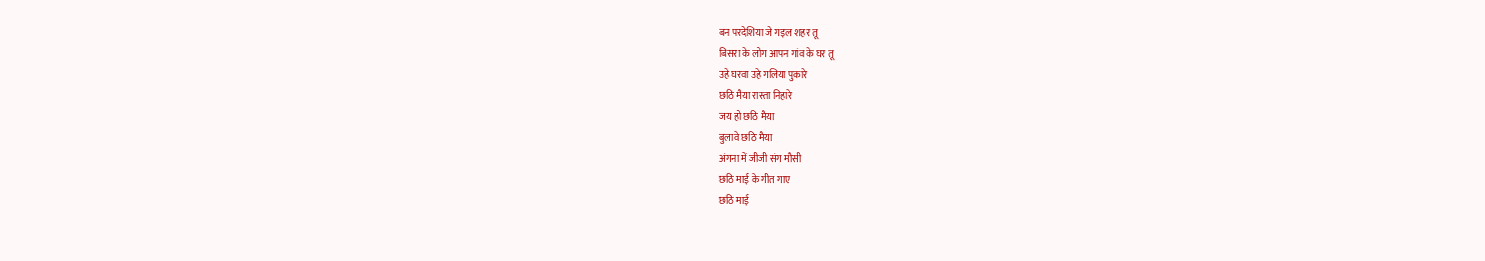बन परदेशिया जे गइल शहर तू
बिसरा के लोग आपन गांव के घर तू
उहे घरवा उहे गलिया पुकारे
छठि मैया रास्ता निहारे
जय हो छठि मैया
बुलावे छठि मैया
अंगना में जीजी संग मौसी
छठि माई के गीत गाए
छठि माई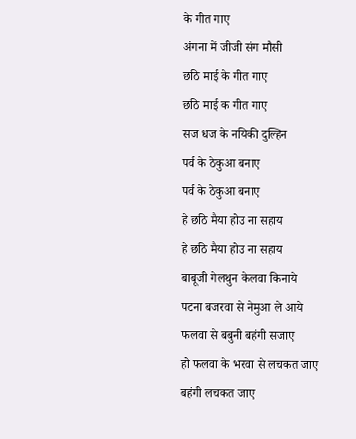के गीत गाए
अंगना में जीजी संग मौसी
छठि माई के गीत गाए
छठि माई क गीत गाए
सज धज के नयिकी दुल्हिन
पर्व के ठेकुआ बनाए
पर्व के ठेकुआ बनाए
हे छठि मैया होउ ना सहाय
हे छठि मैया होउ ना सहाय
बाबूजी गेलथुन केलवा किनाये
पटना बजरवा से नेमुआ ले आये
फलवा से बबुनी बहंगी सजाए
हो फलवा के भरवा से लचकत जाए
बहंगी लचकत जाए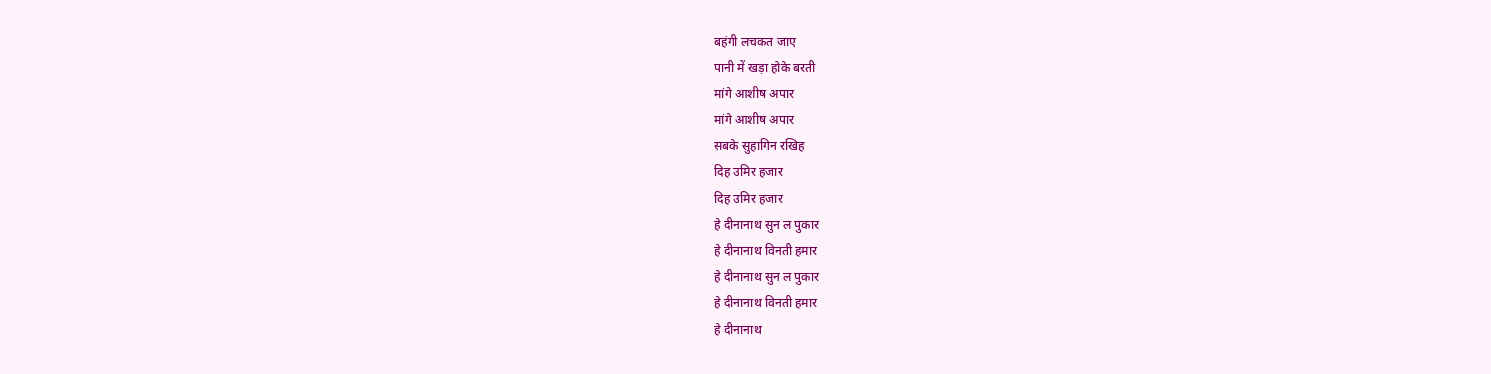बहंगी लचकत जाए
पानी में खड़ा होके बरती
मांगे आशीष अपार
मांगे आशीष अपार
सबके सुहागिन रखिह
दिह उमिर हजार
दिह उमिर हजार
हे दीनानाथ सुन ल पुकार
हे दीनानाथ विनती हमार
हे दीनानाथ सुन ल पुकार
हे दीनानाथ विनती हमार
हे दीनानाथ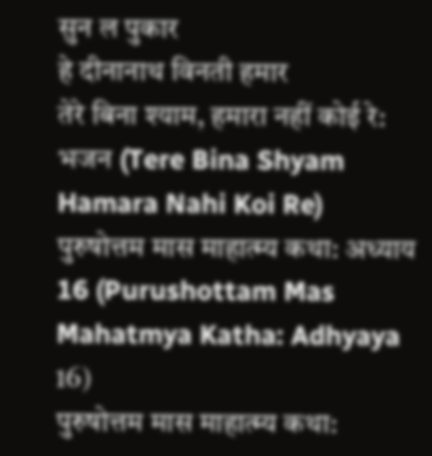सुन ल पुकार
हे दीनानाथ विनती हमार
तेरे बिना श्याम, हमारा नहीं कोई रे: भजन (Tere Bina Shyam Hamara Nahi Koi Re)
पुरुषोत्तम मास माहात्म्य कथा: अध्याय 16 (Purushottam Mas Mahatmya Katha: Adhyaya 16)
पुरुषोत्तम मास माहात्म्य कथा: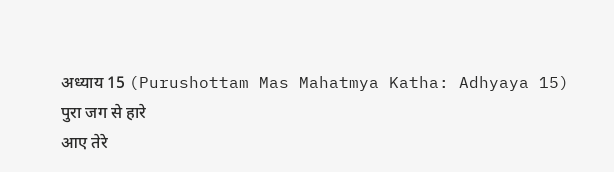अध्याय 15 (Purushottam Mas Mahatmya Katha: Adhyaya 15)
पुरा जग से हारे
आए तेरे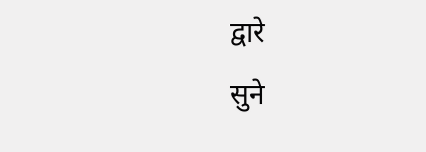द्वारे
सुने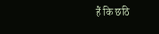हैं कि छठि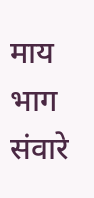माय
भाग संवारे